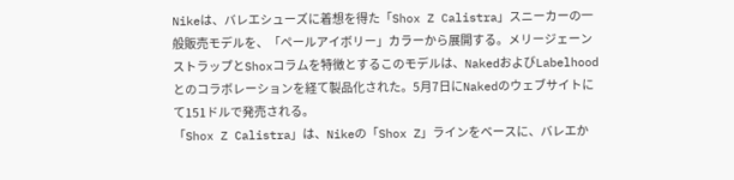Nikeは、バレエシューズに着想を得た「Shox Z Calistra」スニーカーの一般販売モデルを、「ペールアイボリー」カラーから展開する。メリージェーンストラップとShoxコラムを特徴とするこのモデルは、NakedおよびLabelhoodとのコラボレーションを経て製品化された。5月7日にNakedのウェブサイトにて151ドルで発売される。
「Shox Z Calistra」は、Nikeの「Shox Z」ラインをベースに、バレエか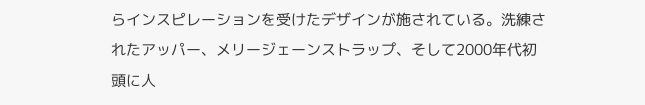らインスピレーションを受けたデザインが施されている。洗練されたアッパー、メリージェーンストラップ、そして2000年代初頭に人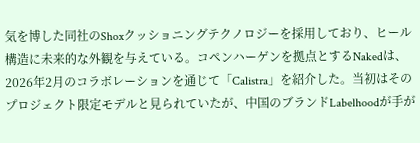気を博した同社のShoxクッショニングテクノロジーを採用しており、ヒール構造に未来的な外観を与えている。コペンハーゲンを拠点とするNakedは、2026年2月のコラボレーションを通じて「Calistra」を紹介した。当初はそのプロジェクト限定モデルと見られていたが、中国のブランドLabelhoodが手が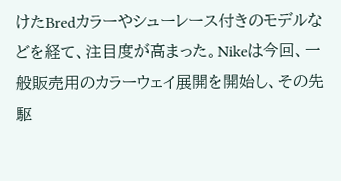けたBredカラーやシューレース付きのモデルなどを経て、注目度が高まった。Nikeは今回、一般販売用のカラーウェイ展開を開始し、その先駆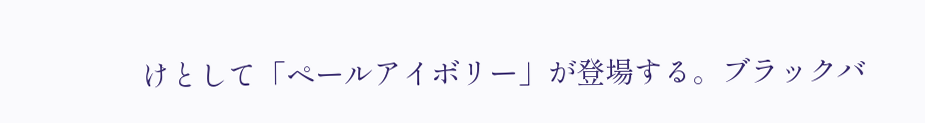けとして「ペールアイボリー」が登場する。ブラックバ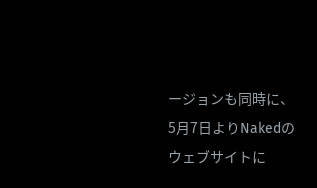ージョンも同時に、5月7日よりNakedのウェブサイトに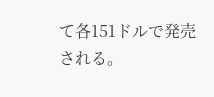て各151ドルで発売される。